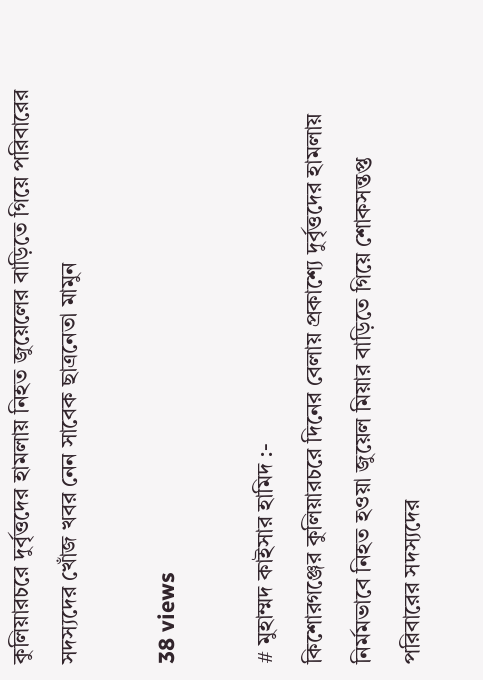কুলিয়ারচরে দুর্বৃত্তদের হামলায় নিহত জুয়েলের বাড়িতে গিয়ে পরিবারের সদস্যদের খোঁজ খবর নেন সাবেক ছাত্রনেতা মামুন

38 views

# মুহাম্মদ কাইসার হামিদ :-
কিশোরগঞ্জের কুলিয়ারচরে দিনের বেলায় প্রকাশ্যে দুর্বৃত্তদের হামলায় নির্মমভাবে নিহত হওয়া জুয়েল মিয়ার বাড়িতে গিয়ে শোকসন্তপ্ত পরিবারের সদস্যদের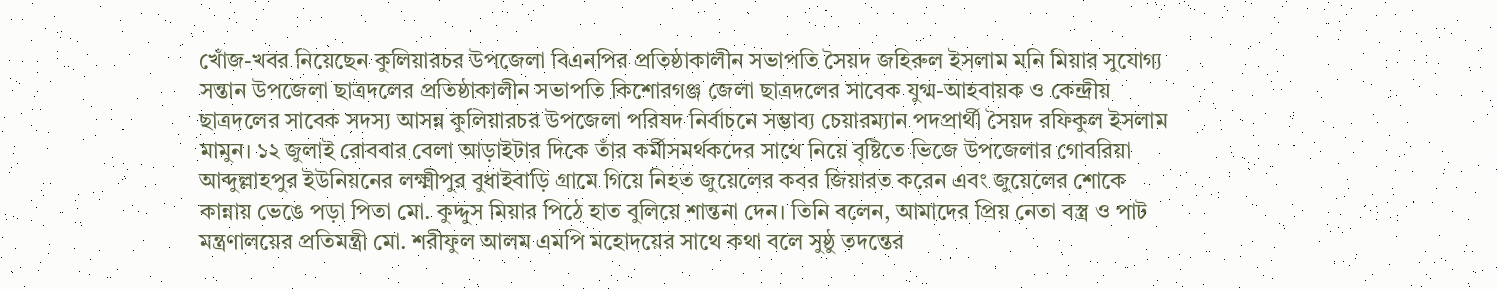খোঁজ-খবর নিয়েছেন কুলিয়ারচর উপজেলা বিএনপির প্রতিষ্ঠাকালীন সভাপতি সৈয়দ জহিরুল ইসলাম মনি মিয়ার সুযোগ্য সন্তান উপজেলা ছাত্রদলের প্রতিষ্ঠাকালীন সভাপতি কিশোরগঞ্জ জেলা ছাত্রদলের সাবেক যুগ্ম-আহবায়ক ও কেন্দ্রীয় ছাত্রদলের সাবেক সদস্য আসন্ন কুলিয়ারচর উপজেলা পরিষদ নির্বাচনে সম্ভাব্য চেয়ারম্যান পদপ্রার্থী সৈয়দ রফিকুল ইসলাম মামুন। ১২ জুলাই রোববার বেলা আড়াইটার দিকে তাঁর কর্মীসমর্থকদের সাথে নিয়ে বৃষ্টিতে ভিজে উপজেলার গোবরিয়া আব্দুল্লাহপুর ইউনিয়নের লক্ষ্মীপুর বুধাইবাড়ি গ্রামে গিয়ে নিহত জুয়েলের কবর জিয়ারত করেন এবং জুয়েলের শোকে কান্নায় ভেঙে পড়া পিতা মো. কুদ্দুস মিয়ার পিঠে হাত বুলিয়ে শান্তনা দেন। তিনি বলেন, আমাদের প্রিয় নেতা বস্ত্র ও পাট মন্ত্রণালয়ের প্রতিমন্ত্রী মো. শরীফুল আলম এমপি মহোদয়ের সাথে কথা বলে সুষ্ঠু তদন্তের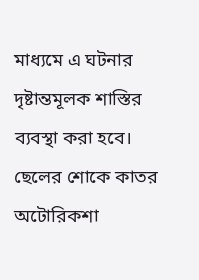মাধ্যমে এ ঘটনার দৃষ্টান্তমূলক শাস্তির ব্যবস্থা করা হবে।
ছেলের শোকে কাতর অটোরিকশা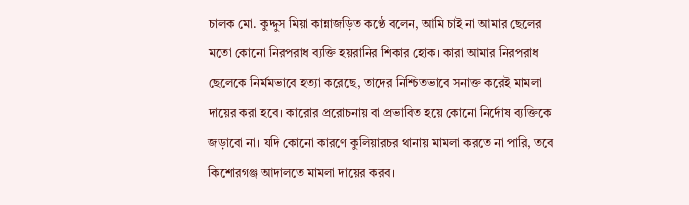চালক মো. কুদ্দুস মিয়া কান্নাজড়িত কণ্ঠে বলেন, আমি চাই না আমার ছেলের মতো কোনো নিরপরাধ ব্যক্তি হয়রানির শিকার হোক। কারা আমার নিরপরাধ ছেলেকে নির্মমভাবে হত্যা করেছে, তাদের নিশ্চিতভাবে সনাক্ত করেই মামলা দায়ের করা হবে। কারোর প্ররোচনায় বা প্রভাবিত হয়ে কোনো নির্দোষ ব্যক্তিকে জড়াবো না। যদি কোনো কারণে কুলিয়ারচর থানায় মামলা করতে না পারি, তবে কিশোরগঞ্জ আদালতে মামলা দায়ের করব।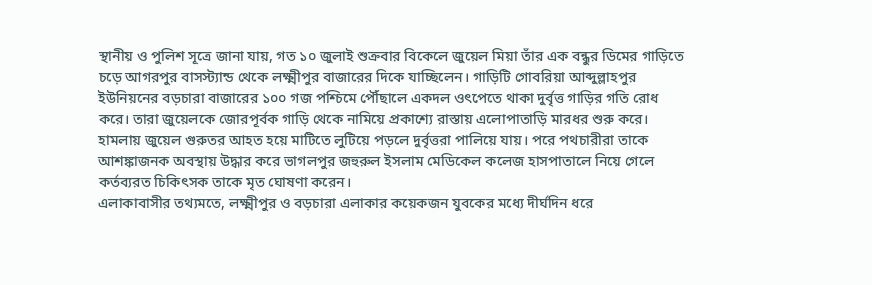স্থানীয় ও পুলিশ সূত্রে জানা যায়, গত ১০ জুলাই শুক্রবার বিকেলে জুয়েল মিয়া তাঁর এক বন্ধুর ডিমের গাড়িতে চড়ে আগরপুর বাসস্ট্যান্ড থেকে লক্ষ্মীপুর বাজারের দিকে যাচ্ছিলেন। গাড়িটি গোবরিয়া আব্দুল্লাহপুর ইউনিয়নের বড়চারা বাজারের ১০০ গজ পশ্চিমে পৌঁছালে একদল ওৎপেতে থাকা দুর্বৃত্ত গাড়ির গতি রোধ করে। তারা জুয়েলকে জোরপূর্বক গাড়ি থেকে নামিয়ে প্রকাশ্যে রাস্তায় এলোপাতাড়ি মারধর শুরু করে। হামলায় জুয়েল গুরুতর আহত হয়ে মাটিতে লুটিয়ে পড়লে দুর্বৃত্তরা পালিয়ে যায়। পরে পথচারীরা তাকে আশঙ্কাজনক অবস্থায় উদ্ধার করে ভাগলপুর জহুরুল ইসলাম মেডিকেল কলেজ হাসপাতালে নিয়ে গেলে কর্তব্যরত চিকিৎসক তাকে মৃত ঘোষণা করেন।
এলাকাবাসীর তথ্যমতে, লক্ষ্মীপুর ও বড়চারা এলাকার কয়েকজন যুবকের মধ্যে দীর্ঘদিন ধরে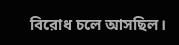বিরোধ চলে আসছিল।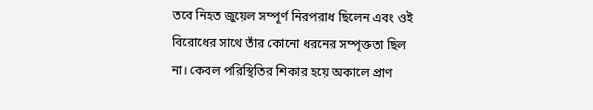তবে নিহত জুয়েল সম্পূর্ণ নিরপরাধ ছিলেন এবং ওই বিরোধের সাথে তাঁর কোনো ধরনের সম্পৃক্ততা ছিল না। কেবল পরিস্থিতির শিকার হয়ে অকালে প্রাণ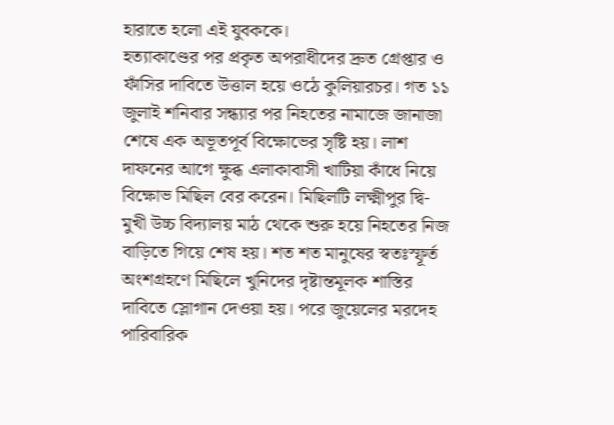হারাতে হলো এই যুবককে।
হত্যাকাণ্ডের পর প্রকৃত অপরাধীদের দ্রুত গ্রেপ্তার ও ফাঁসির দাবিতে উত্তাল হয়ে ওঠে কুলিয়ারচর। গত ১১ জুলাই শনিবার সন্ধ্যার পর নিহতের নামাজে জানাজা শেষে এক অভূতপূর্ব বিক্ষোভের সৃষ্টি হয়। লাশ দাফনের আগে ক্ষুব্ধ এলাকাবাসী খাটিয়া কাঁধে নিয়ে বিক্ষোভ মিছিল বের করেন। মিছিলটি লক্ষ্মীপুর দ্বি-মুখী উচ্চ বিদ্যালয় মাঠ থেকে শুরু হয়ে নিহতের নিজ বাড়িতে গিয়ে শেষ হয়। শত শত মানুষের স্বতঃস্ফূর্ত অংশগ্রহণে মিছিলে খুনিদের দৃষ্টান্তমূলক শাস্তির দাবিতে স্লোগান দেওয়া হয়। পরে জুয়েলের মরদেহ পারিবারিক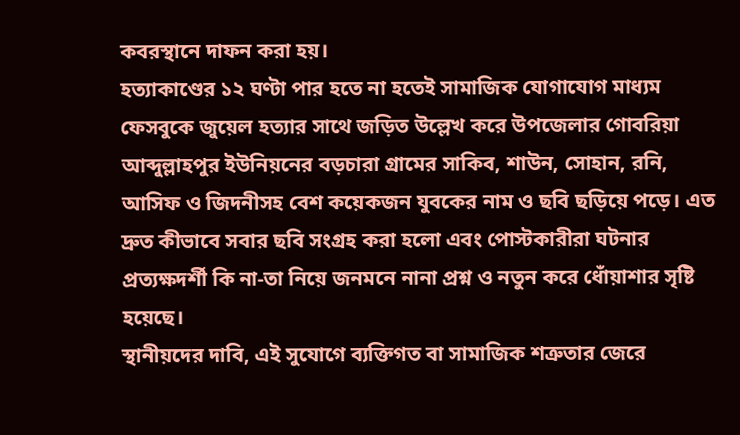কবরস্থানে দাফন করা হয়।
হত্যাকাণ্ডের ১২ ঘণ্টা পার হতে না হতেই সামাজিক যোগাযোগ মাধ্যম ফেসবুকে জুয়েল হত্যার সাথে জড়িত উল্লেখ করে উপজেলার গোবরিয়া আব্দুল্লাহপুর ইউনিয়নের বড়চারা গ্রামের সাকিব, শাউন, সোহান, রনি, আসিফ ও জিদনীসহ বেশ কয়েকজন যুবকের নাম ও ছবি ছড়িয়ে পড়ে। এত দ্রুত কীভাবে সবার ছবি সংগ্রহ করা হলো এবং পোস্টকারীরা ঘটনার প্রত্যক্ষদর্শী কি না-তা নিয়ে জনমনে নানা প্রশ্ন ও নতুন করে ধোঁয়াশার সৃষ্টি হয়েছে।
স্থানীয়দের দাবি, এই সুযোগে ব্যক্তিগত বা সামাজিক শত্রুতার জেরে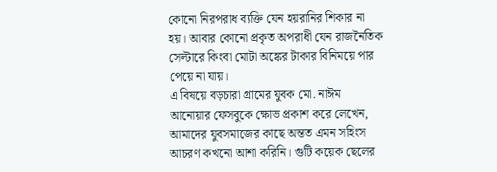কোনো নিরপরাধ ব্যক্তি যেন হয়রানির শিকার না হয়। আবার কোনো প্রকৃত অপরাধী যেন রাজনৈতিক সেল্টারে কিংবা মোটা অঙ্কের টাকার বিনিময়ে পার পেয়ে না যায়।
এ বিষয়ে বড়চারা গ্রামের যুবক মো. নাঈম আনোয়ার ফেসবুকে ক্ষোভ প্রকাশ করে লেখেন, আমাদের যুবসমাজের কাছে অন্তত এমন সহিংস আচরণ কখনো আশা করিনি। গুটি কয়েক ছেলের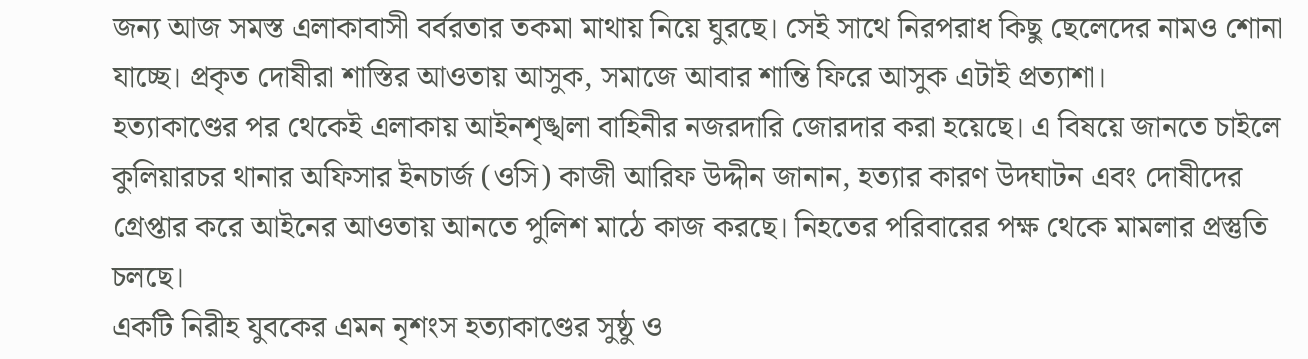জন্য আজ সমস্ত এলাকাবাসী বর্বরতার তকমা মাথায় নিয়ে ঘুরছে। সেই সাথে নিরপরাধ কিছু ছেলেদের নামও শোনা যাচ্ছে। প্রকৃত দোষীরা শাস্তির আওতায় আসুক, সমাজে আবার শান্তি ফিরে আসুক এটাই প্রত্যাশা।
হত্যাকাণ্ডের পর থেকেই এলাকায় আইনশৃঙ্খলা বাহিনীর নজরদারি জোরদার করা হয়েছে। এ বিষয়ে জানতে চাইলে কুলিয়ারচর থানার অফিসার ইনচার্জ (ওসি) কাজী আরিফ উদ্দীন জানান, হত্যার কারণ উদঘাটন এবং দোষীদের গ্রেপ্তার করে আইনের আওতায় আনতে পুলিশ মাঠে কাজ করছে। নিহতের পরিবারের পক্ষ থেকে মামলার প্রস্তুতি চলছে।
একটি নিরীহ যুবকের এমন নৃশংস হত্যাকাণ্ডের সুষ্ঠু ও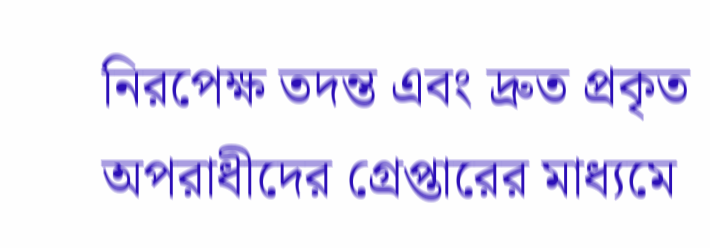নিরপেক্ষ তদন্ত এবং দ্রুত প্রকৃত অপরাধীদের গ্রেপ্তারের মাধ্যমে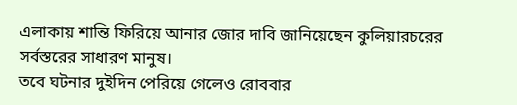এলাকায় শান্তি ফিরিয়ে আনার জোর দাবি জানিয়েছেন কুলিয়ারচরের সর্বস্তরের সাধারণ মানুষ।
তবে ঘটনার দুইদিন পেরিয়ে গেলেও রোববার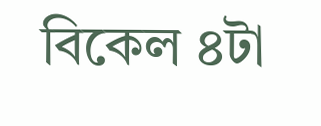বিকেল ৪টা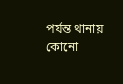পর্যন্ত থানায় কোনো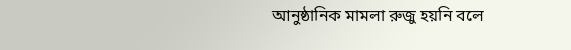আনুষ্ঠানিক মামলা রুজু হয়নি বলে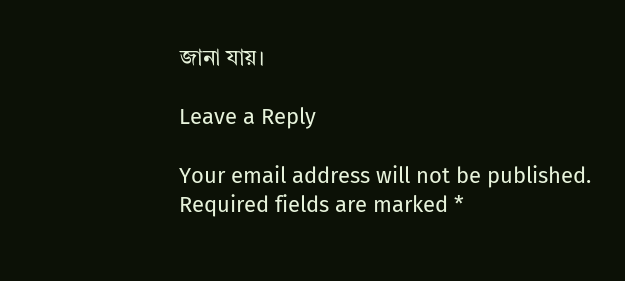জানা যায়।

Leave a Reply

Your email address will not be published. Required fields are marked *